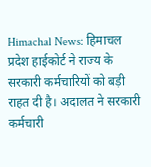Himachal News: हिमाचल प्रदेश हाईकोर्ट ने राज्य के सरकारी कर्मचारियों को बड़ी राहत दी है। अदालत ने सरकारी कर्मचारी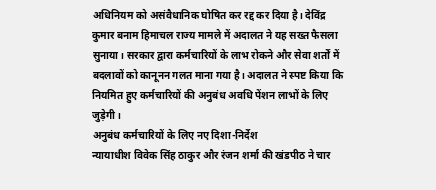अधिनियम को असंवैधानिक घोषित कर रद्द कर दिया है। देविंद्र कुमार बनाम हिमाचल राज्य मामले में अदालत ने यह सख्त फैसला सुनाया। सरकार द्वारा कर्मचारियों के लाभ रोकने और सेवा शर्तों में बदलावों को कानूनन गलत माना गया है। अदालत ने स्पष्ट किया कि नियमित हुए कर्मचारियों की अनुबंध अवधि पेंशन लाभों के लिए जुड़ेगी।
अनुबंध कर्मचारियों के लिए नए दिशा-निर्देश
न्यायाधीश विवेक सिंह ठाकुर और रंजन शर्मा की खंडपीठ ने चार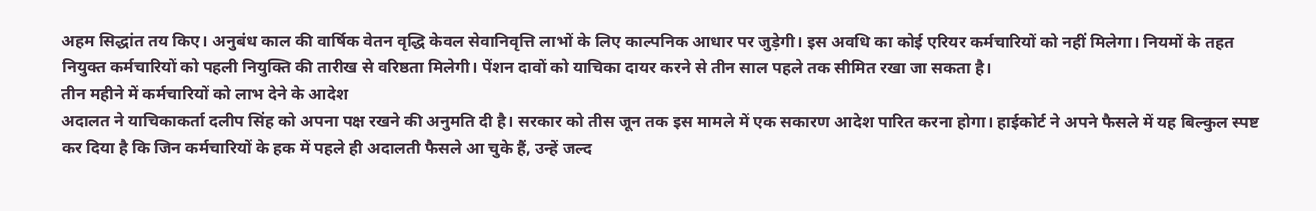अहम सिद्धांत तय किए। अनुबंध काल की वार्षिक वेतन वृद्धि केवल सेवानिवृत्ति लाभों के लिए काल्पनिक आधार पर जुड़ेगी। इस अवधि का कोई एरियर कर्मचारियों को नहीं मिलेगा। नियमों के तहत नियुक्त कर्मचारियों को पहली नियुक्ति की तारीख से वरिष्ठता मिलेगी। पेंशन दावों को याचिका दायर करने से तीन साल पहले तक सीमित रखा जा सकता है।
तीन महीने में कर्मचारियों को लाभ देने के आदेश
अदालत ने याचिकाकर्ता दलीप सिंह को अपना पक्ष रखने की अनुमति दी है। सरकार को तीस जून तक इस मामले में एक सकारण आदेश पारित करना होगा। हाईकोर्ट ने अपने फैसले में यह बिल्कुल स्पष्ट कर दिया है कि जिन कर्मचारियों के हक में पहले ही अदालती फैसले आ चुके हैं, उन्हें जल्द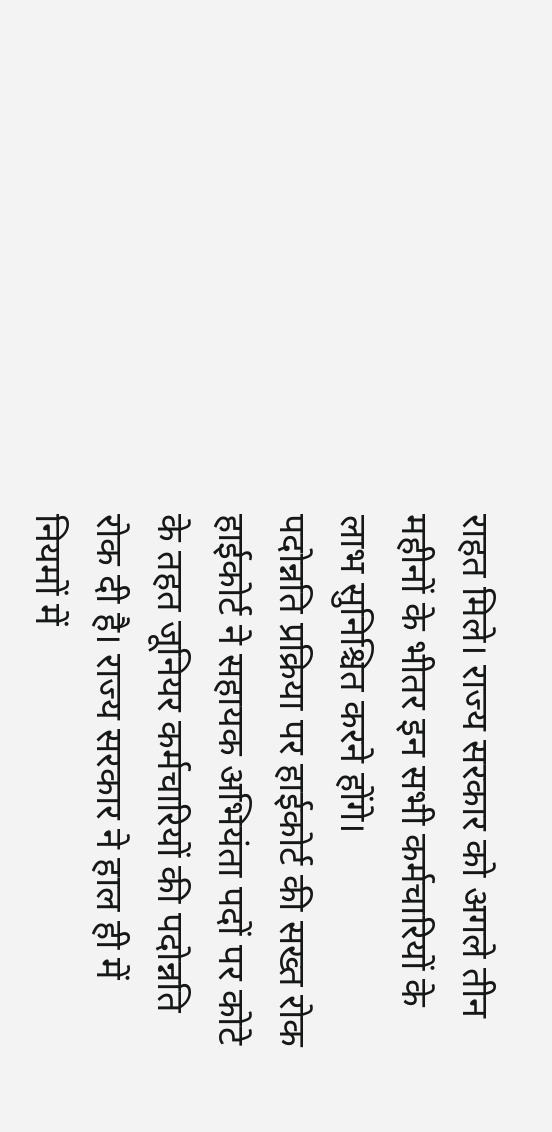राहत मिले। राज्य सरकार को अगले तीन महीनों के भीतर इन सभी कर्मचारियों के लाभ सुनिश्चित करने होंगे।
पदोन्नति प्रक्रिया पर हाईकोर्ट की सख्त रोक
हाईकोर्ट ने सहायक अभियंता पदों पर कोटे के तहत जूनियर कर्मचारियों की पदोन्नति रोक दी है। राज्य सरकार ने हाल ही में नियमों में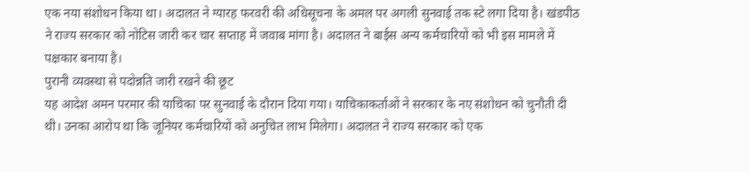एक नया संशोधन किया था। अदालत ने ग्यारह फरवरी की अधिसूचना के अमल पर अगली सुनवाई तक स्टे लगा दिया है। खंडपीठ ने राज्य सरकार को नोटिस जारी कर चार सप्ताह में जवाब मांगा है। अदालत ने बाईस अन्य कर्मचारियों को भी इस मामले में पक्षकार बनाया है।
पुरानी व्यवस्था से पदोन्नति जारी रखने की छूट
यह आदेश अमन परमार की याचिका पर सुनवाई के दौरान दिया गया। याचिकाकर्ताओं ने सरकार के नए संशोधन को चुनौती दी थी। उनका आरोप था कि जूनियर कर्मचारियों को अनुचित लाभ मिलेगा। अदालत ने राज्य सरकार को एक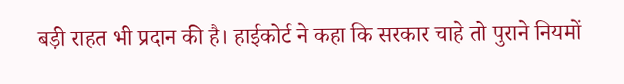बड़ी राहत भी प्रदान की है। हाईकोर्ट ने कहा कि सरकार चाहे तो पुराने नियमों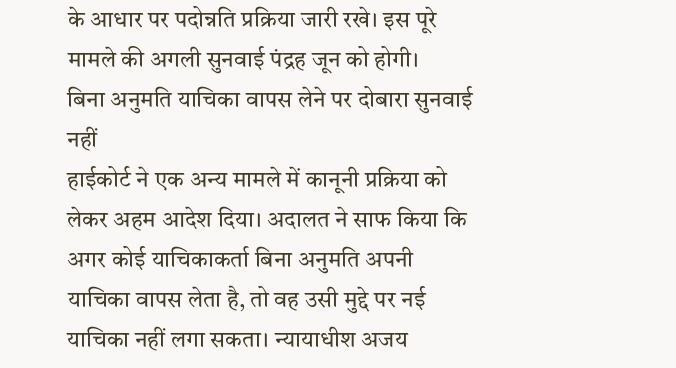के आधार पर पदोन्नति प्रक्रिया जारी रखे। इस पूरे मामले की अगली सुनवाई पंद्रह जून को होगी।
बिना अनुमति याचिका वापस लेने पर दोबारा सुनवाई नहीं
हाईकोर्ट ने एक अन्य मामले में कानूनी प्रक्रिया को लेकर अहम आदेश दिया। अदालत ने साफ किया कि अगर कोई याचिकाकर्ता बिना अनुमति अपनी याचिका वापस लेता है, तो वह उसी मुद्दे पर नई याचिका नहीं लगा सकता। न्यायाधीश अजय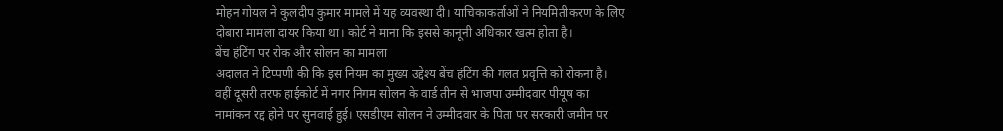मोहन गोयल ने कुलदीप कुमार मामले में यह व्यवस्था दी। याचिकाकर्ताओं ने नियमितीकरण के लिए दोबारा मामला दायर किया था। कोर्ट ने माना कि इससे कानूनी अधिकार खत्म होता है।
बेंच हंटिंग पर रोक और सोलन का मामला
अदालत ने टिप्पणी की कि इस नियम का मुख्य उद्देश्य बेंच हंटिंग की गलत प्रवृत्ति को रोकना है। वहीं दूसरी तरफ हाईकोर्ट में नगर निगम सोलन के वार्ड तीन से भाजपा उम्मीदवार पीयूष का नामांकन रद्द होने पर सुनवाई हुई। एसडीएम सोलन ने उम्मीदवार के पिता पर सरकारी जमीन पर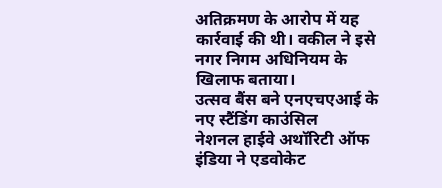अतिक्रमण के आरोप में यह कार्रवाई की थी। वकील ने इसे नगर निगम अधिनियम के खिलाफ बताया।
उत्सव बैंस बने एनएचएआई के नए स्टैंडिंग काउंसिल
नेशनल हाईवे अथॉरिटी ऑफ इंडिया ने एडवोकेट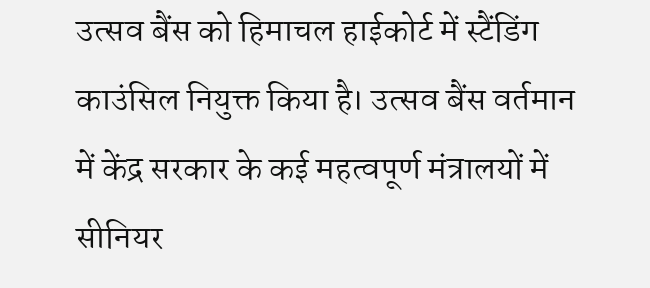उत्सव बैंस को हिमाचल हाईकोर्ट में स्टैंडिंग काउंसिल नियुक्त किया है। उत्सव बैंस वर्तमान में केंद्र सरकार के कई महत्वपूर्ण मंत्रालयों में सीनियर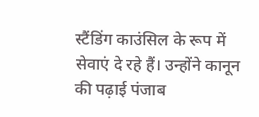स्टैंडिंग काउंसिल के रूप में सेवाएं दे रहे हैं। उन्होंने कानून की पढ़ाई पंजाब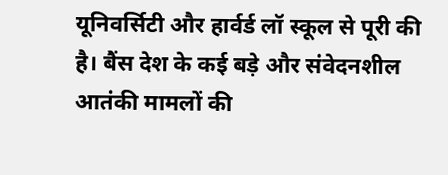यूनिवर्सिटी और हार्वर्ड लॉ स्कूल से पूरी की है। बैंस देश के कई बड़े और संवेदनशील आतंकी मामलों की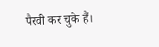पैरवी कर चुके हैं।